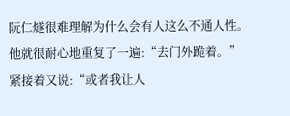阮仁燧很难理解为什么会有人这么不通人性。
他就很耐心地重复了一遍:“去门外跪着。”
紧接着又说:“或者我让人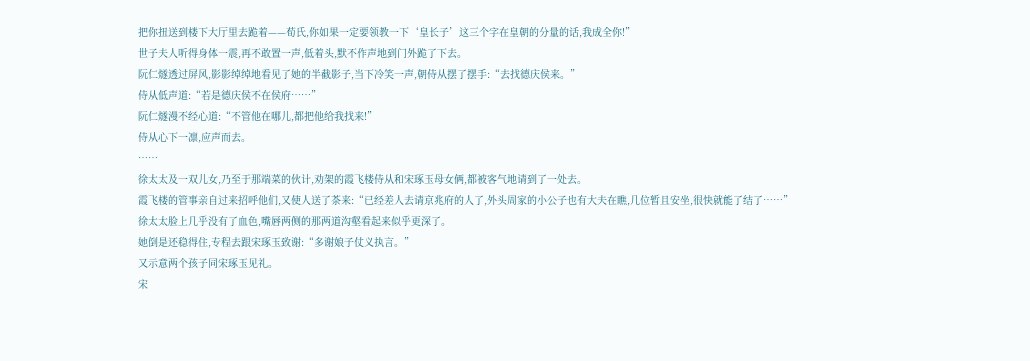把你扭送到楼下大厅里去跪着——荀氏,你如果一定要领教一下‘皇长子’这三个字在皇朝的分量的话,我成全你!”
世子夫人听得身体一震,再不敢置一声,低着头,默不作声地到门外跪了下去。
阮仁燧透过屏风,影影绰绰地看见了她的半截影子,当下冷笑一声,朝侍从摆了摆手:“去找德庆侯来。”
侍从低声道:“若是德庆侯不在侯府……”
阮仁燧漫不经心道:“不管他在哪儿,都把他给我找来!”
侍从心下一凛,应声而去。
……
徐太太及一双儿女,乃至于那端菜的伙计,劝架的霞飞楼侍从和宋琢玉母女俩,都被客气地请到了一处去。
霞飞楼的管事亲自过来招呼他们,又使人送了茶来:“已经差人去请京兆府的人了,外头周家的小公子也有大夫在瞧,几位暂且安坐,很快就能了结了……”
徐太太脸上几乎没有了血色,嘴唇两侧的那两道沟壑看起来似乎更深了。
她倒是还稳得住,专程去跟宋琢玉致谢:“多谢娘子仗义执言。”
又示意两个孩子同宋琢玉见礼。
宋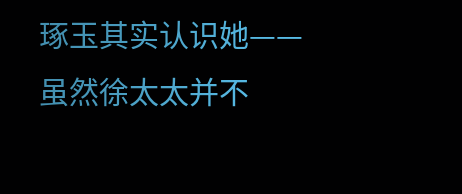琢玉其实认识她——虽然徐太太并不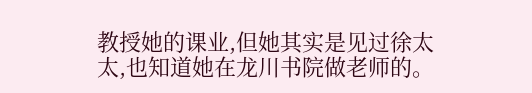教授她的课业,但她其实是见过徐太太,也知道她在龙川书院做老师的。